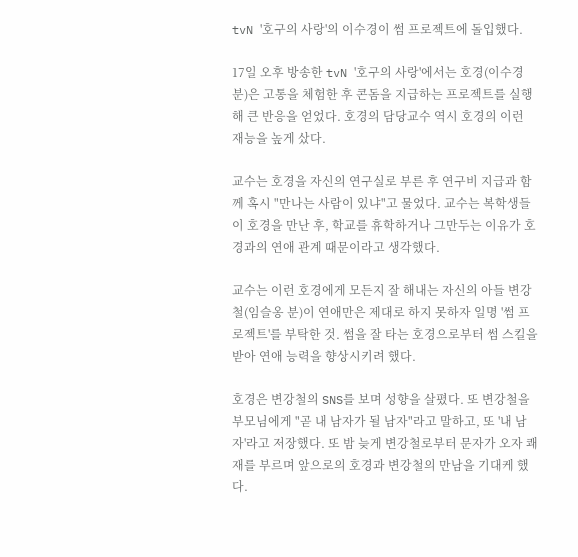tvN '호구의 사랑'의 이수경이 썸 프로젝트에 돌입했다.

17일 오후 방송한 tvN '호구의 사랑'에서는 호경(이수경 분)은 고통을 체험한 후 콘돔을 지급하는 프로젝트를 실행해 큰 반응을 얻었다. 호경의 담당교수 역시 호경의 이런 재능을 높게 샀다.

교수는 호경을 자신의 연구실로 부른 후 연구비 지급과 함께 혹시 "만나는 사람이 있냐"고 물었다. 교수는 복학생들이 호경을 만난 후, 학교를 휴학하거나 그만두는 이유가 호경과의 연애 관계 때문이라고 생각했다.

교수는 이런 호경에게 모든지 잘 해내는 자신의 아들 변강철(임슬옹 분)이 연애만은 제대로 하지 못하자 일명 '썸 프로젝트'를 부탁한 것. 썸을 잘 타는 호경으로부터 썸 스킬을 받아 연애 능력을 향상시키려 했다.

호경은 변강철의 SNS를 보며 성향을 살폈다. 또 변강철을 부모님에게 "곧 내 남자가 될 남자"라고 말하고, 또 '내 남자'라고 저장했다. 또 밤 늦게 변강철로부터 문자가 오자 쾌재를 부르며 앞으로의 호경과 변강철의 만남을 기대케 했다.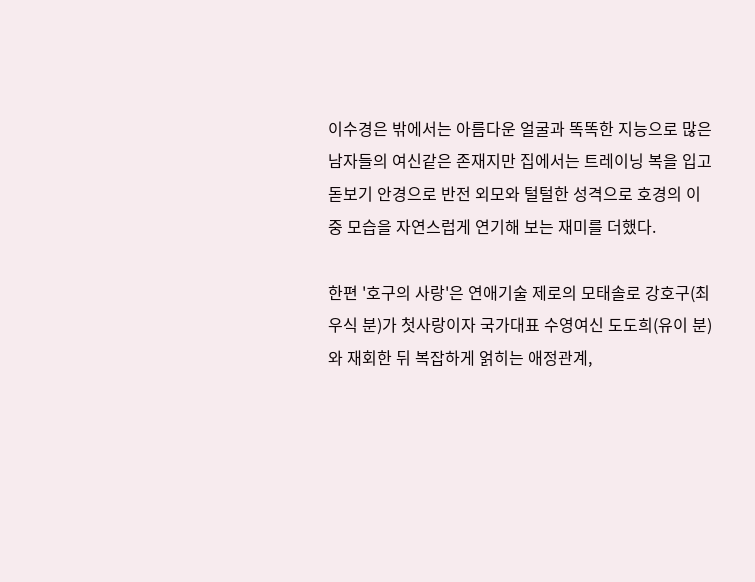이수경은 밖에서는 아름다운 얼굴과 똑똑한 지능으로 많은 남자들의 여신같은 존재지만 집에서는 트레이닝 복을 입고 돋보기 안경으로 반전 외모와 털털한 성격으로 호경의 이중 모습을 자연스럽게 연기해 보는 재미를 더했다.

한편 '호구의 사랑'은 연애기술 제로의 모태솔로 강호구(최우식 분)가 첫사랑이자 국가대표 수영여신 도도희(유이 분)와 재회한 뒤 복잡하게 얽히는 애정관계,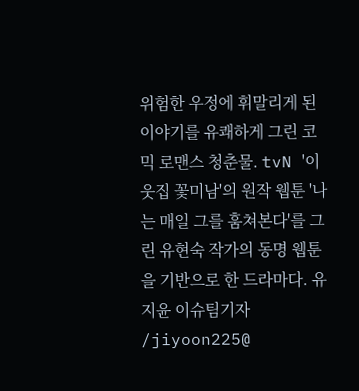위험한 우정에 휘말리게 된 이야기를 유쾌하게 그린 코믹 로맨스 청춘물. tvN '이웃집 꽃미남'의 원작 웹툰 '나는 매일 그를 훔쳐본다'를 그린 유현숙 작가의 동명 웹툰을 기반으로 한 드라마다. 유지윤 이슈팀기자 /jiyoon225@